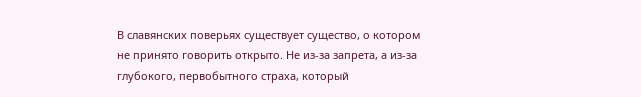В славянских поверьях существует существо, о котором не принято говорить открыто. Не из-за запрета, а из-за глубокого, первобытного страха, который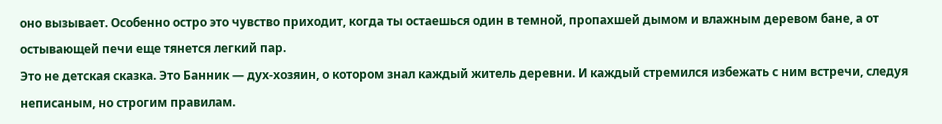оно вызывает. Особенно остро это чувство приходит, когда ты остаешься один в темной, пропахшей дымом и влажным деревом бане, а от остывающей печи еще тянется легкий пар.
Это не детская сказка. Это Банник — дух-хозяин, о котором знал каждый житель деревни. И каждый стремился избежать с ним встречи, следуя неписаным, но строгим правилам.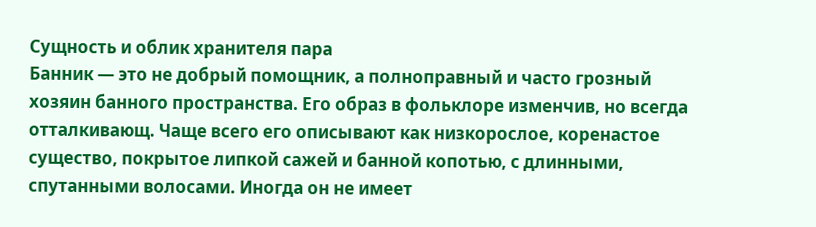Сущность и облик хранителя пара
Банник — это не добрый помощник, а полноправный и часто грозный хозяин банного пространства. Его образ в фольклоре изменчив, но всегда отталкивающ. Чаще всего его описывают как низкорослое, коренастое существо, покрытое липкой сажей и банной копотью, с длинными, спутанными волосами. Иногда он не имеет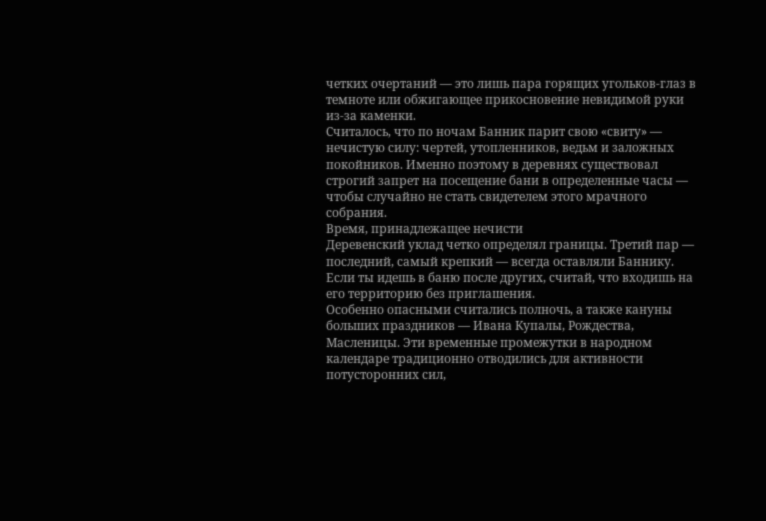четких очертаний — это лишь пара горящих угольков-глаз в темноте или обжигающее прикосновение невидимой руки из-за каменки.
Считалось, что по ночам Банник парит свою «свиту» — нечистую силу: чертей, утопленников, ведьм и заложных покойников. Именно поэтому в деревнях существовал строгий запрет на посещение бани в определенные часы — чтобы случайно не стать свидетелем этого мрачного собрания.
Время, принадлежащее нечисти
Деревенский уклад четко определял границы. Третий пар — последний, самый крепкий — всегда оставляли Баннику. Если ты идешь в баню после других, считай, что входишь на его территорию без приглашения.
Особенно опасными считались полночь, а также кануны больших праздников — Ивана Купалы, Рождества, Масленицы. Эти временные промежутки в народном календаре традиционно отводились для активности потусторонних сил,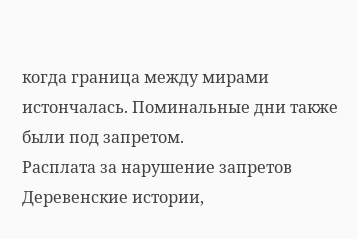когда граница между мирами истончалась. Поминальные дни также были под запретом.
Расплата за нарушение запретов
Деревенские истории,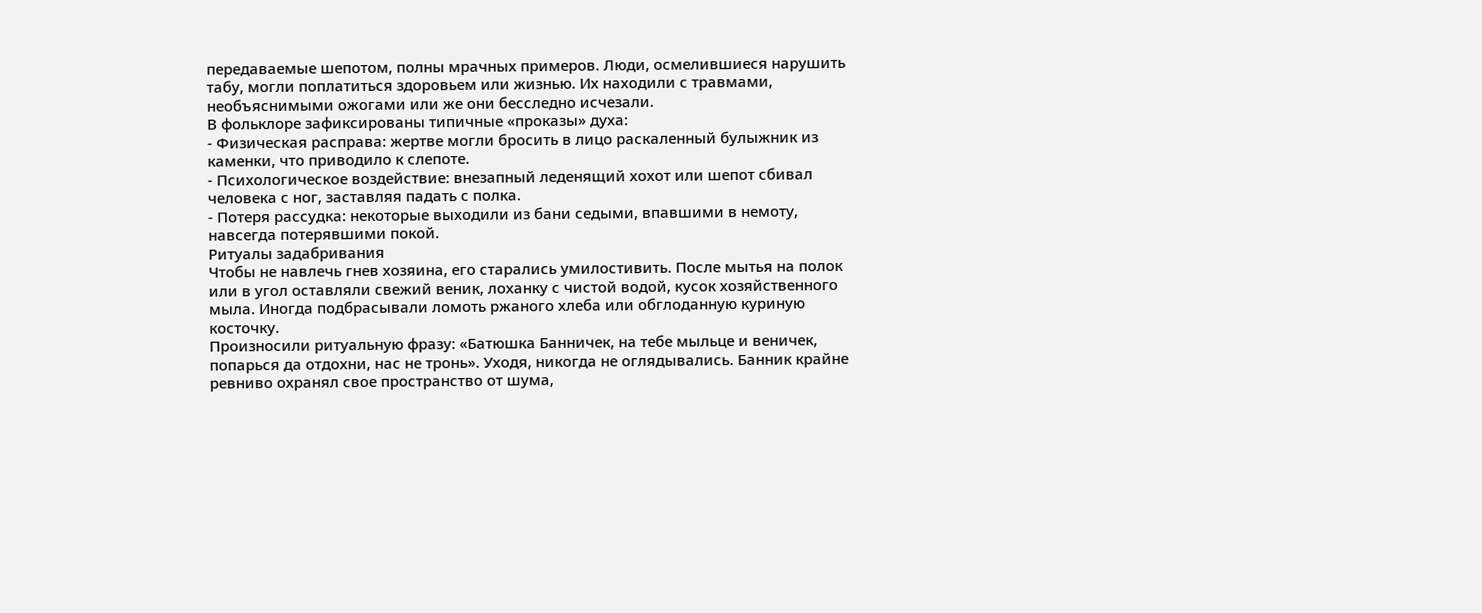передаваемые шепотом, полны мрачных примеров. Люди, осмелившиеся нарушить табу, могли поплатиться здоровьем или жизнью. Их находили с травмами, необъяснимыми ожогами или же они бесследно исчезали.
В фольклоре зафиксированы типичные «проказы» духа:
- Физическая расправа: жертве могли бросить в лицо раскаленный булыжник из каменки, что приводило к слепоте.
- Психологическое воздействие: внезапный леденящий хохот или шепот сбивал человека с ног, заставляя падать с полка.
- Потеря рассудка: некоторые выходили из бани седыми, впавшими в немоту, навсегда потерявшими покой.
Ритуалы задабривания
Чтобы не навлечь гнев хозяина, его старались умилостивить. После мытья на полок или в угол оставляли свежий веник, лоханку с чистой водой, кусок хозяйственного мыла. Иногда подбрасывали ломоть ржаного хлеба или обглоданную куриную косточку.
Произносили ритуальную фразу: «Батюшка Банничек, на тебе мыльце и веничек, попарься да отдохни, нас не тронь». Уходя, никогда не оглядывались. Банник крайне ревниво охранял свое пространство от шума,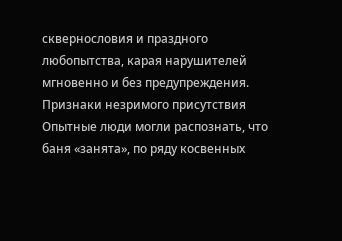сквернословия и праздного любопытства, карая нарушителей мгновенно и без предупреждения.
Признаки незримого присутствия
Опытные люди могли распознать, что баня «занята», по ряду косвенных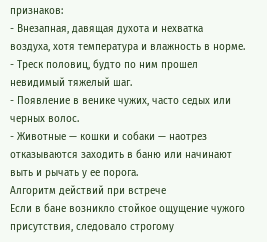признаков:
- Внезапная, давящая духота и нехватка воздуха, хотя температура и влажность в норме.
- Треск половиц, будто по ним прошел невидимый тяжелый шаг.
- Появление в венике чужих, часто седых или черных волос.
- Животные — кошки и собаки — наотрез отказываются заходить в баню или начинают выть и рычать у ее порога.
Алгоритм действий при встрече
Если в бане возникло стойкое ощущение чужого присутствия, следовало строгому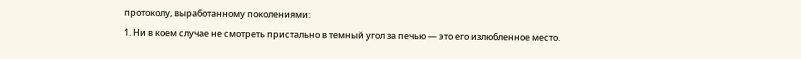протоколу, выработанному поколениями:
1. Ни в коем случае не смотреть пристально в темный угол за печью — это его излюбленное место.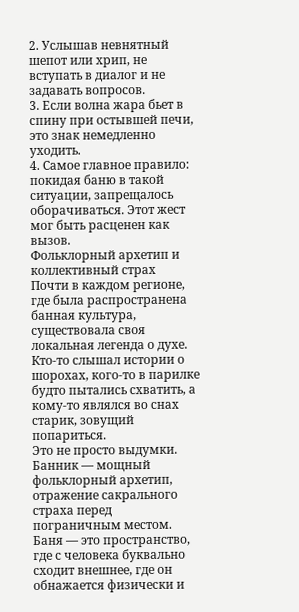2. Услышав невнятный шепот или хрип, не вступать в диалог и не задавать вопросов.
3. Если волна жара бьет в спину при остывшей печи, это знак немедленно уходить.
4. Самое главное правило: покидая баню в такой ситуации, запрещалось оборачиваться. Этот жест мог быть расценен как вызов.
Фольклорный архетип и коллективный страх
Почти в каждом регионе, где была распространена банная культура, существовала своя локальная легенда о духе. Кто-то слышал истории о шорохах, кого-то в парилке будто пытались схватить, а кому-то являлся во снах старик, зовущий попариться.
Это не просто выдумки. Банник — мощный фольклорный архетип, отражение сакрального страха перед пограничным местом. Баня — это пространство, где с человека буквально сходит внешнее, где он обнажается физически и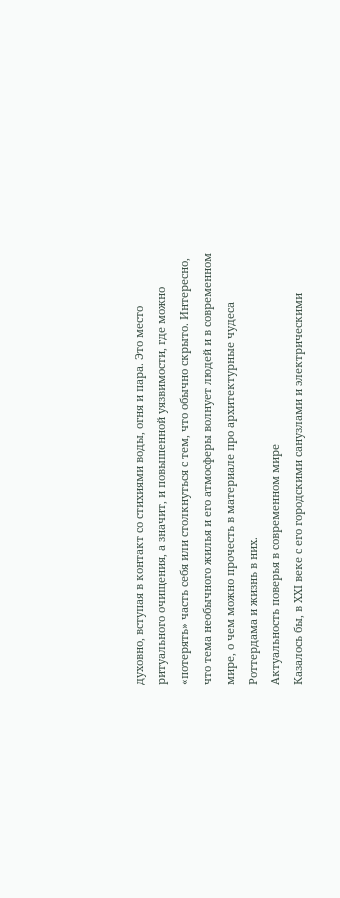духовно, вступая в контакт со стихиями воды, огня и пара. Это место ритуального очищения, а значит, и повышенной уязвимости, где можно «потерять» часть себя или столкнуться с тем, что обычно скрыто. Интересно, что тема необычного жилья и его атмосферы волнует людей и в современном мире, о чем можно прочесть в материале про архитектурные чудеса Роттердама и жизнь в них.
Актуальность поверья в современном мире
Казалось бы, в XXI веке с его городскими санузлами и электрическими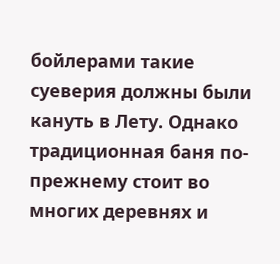бойлерами такие суеверия должны были кануть в Лету. Однако традиционная баня по-прежнему стоит во многих деревнях и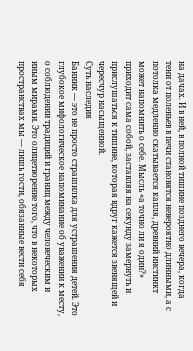на дачах. И в ней, в полной тишине позднего вечера, когда тени от поленьев в печи становятся невероятно длинными, а с потолка медленно скатывается капля, древний инстинкт может напомнить о себе. Мысль «а точно ли я один?» приходит сама собой, заставляя на секунду замернуть и прислушаться к тишине, которая вдруг кажется звенящей и чересчур насыщенной.
Суть наследия
Банник — это не просто страшилка для устрашения детей. Это глубокое мифологическое напоминание об уважении к месту, о соблюдении традиций и границ между человеческим и иным мирами. Это олицетворение того, что в некоторых пространствах мы — лишь гости, обязанные вести себя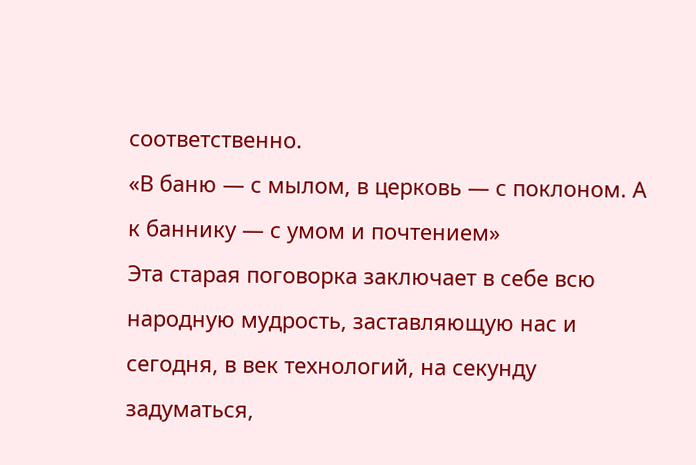соответственно.
«В баню — с мылом, в церковь — с поклоном. А к баннику — с умом и почтением»
Эта старая поговорка заключает в себе всю народную мудрость, заставляющую нас и сегодня, в век технологий, на секунду задуматься,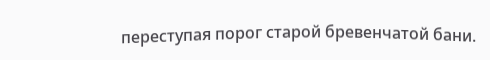переступая порог старой бревенчатой бани.